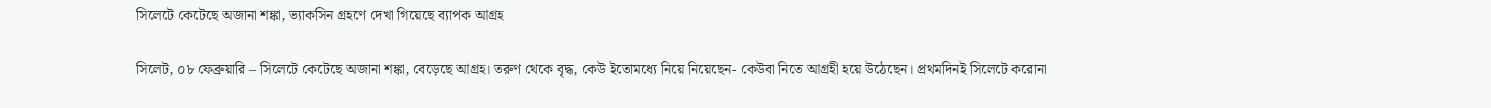সিলেটে কেটেছে অজানা শঙ্কা, ভ্যাকসিন গ্রহণে দেখা গিয়েছে ব্যাপক আগ্রহ

সিলেট, ০৮ ফেব্রুয়ারি – সিলেটে কেটেছে অজানা শঙ্কা, বেড়েছে আগ্রহ। তরুণ থেকে বৃদ্ধ, কেউ ইতোমধ্যে নিয়ে নিয়েছেন- কেউবা নিতে আগ্রহী হয়ে উঠেছেন। প্রথমদিনই সিলেটে করোনা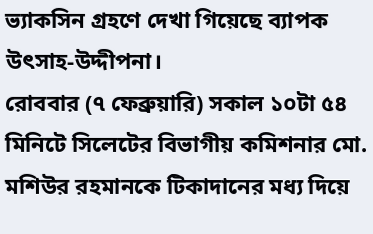ভ্যাকসিন গ্রহণে দেখা গিয়েছে ব্যাপক উৎসাহ-উদ্দীপনা।
রোববার (৭ ফেব্রুয়ারি) সকাল ১০টা ৫৪ মিনিটে সিলেটের বিভাগীয় কমিশনার মো. মশিউর রহমানকে টিকাদানের মধ্য দিয়ে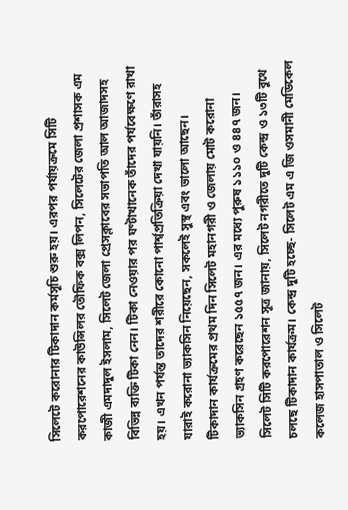সিলেটে করোনার টিকাদান কর্মসূচি শুরু হয়। এরপর পর্যায়ক্রমে সিটি করপোরেশনের কাউন্সিলর তৌফিক বক্স লিপন, সিলেটের জেলা প্রশাসক এম কাজী এমদাদুল ইসলাম, সিলেট জেলা প্রেসক্লাবের সভাপতি আল আজাদসহ বিভিন্ন ব্যক্তি টিকা নেন। টিকা নেওয়ার পর ঘণ্টাখানেক তাঁদের পর্যবেক্ষণে রাখা হয়। এখন পর্যন্ত তাদের শরীরে কোনো পার্শ্বপ্রতিক্রিয়া দেখা যায়নি। তাঁরাসহ যারাই করোনা ভ্যাকসিন নিয়েছেন, সকলেই সুস্থ এবং ভালো আছেন।
টিকাদান কার্যক্রমের প্রথম দিন সিলেট মহানগরী ও জেলায় মোট করোনা ভ্যাকসিন গ্রহণ করেছেন ১৫৫৭ জন। এর মধ্যে পুরুষ ১১১০ ও ৪৪৭ জন।
সিলেট সিটি করপোরেশন সূত্র জানায়, সিলেট নগরীতে দুটি কেন্দ্র ও ১৩টি বুথে চলছে টিকাদান কার্যক্রম। কেন্দ্র দুটি হচ্ছে- সিলেট এম এ জি ওসমানী মেডিকেল কলেজ হাসপাতাল ও সিলেট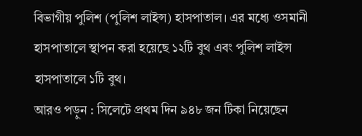বিভাগীয় পুলিশ (পুলিশ লাইন্স) হাসপাতাল। এর মধ্যে ওসমানী হাসপাতালে স্থাপন করা হয়েছে ১২টি বুথ এবং পুলিশ লাইন্স হাসপাতালে ১টি বুথ।
আরও পড়ুন : সিলেটে প্রথম দিন ৯৪৮ জন টিকা নিয়েছেন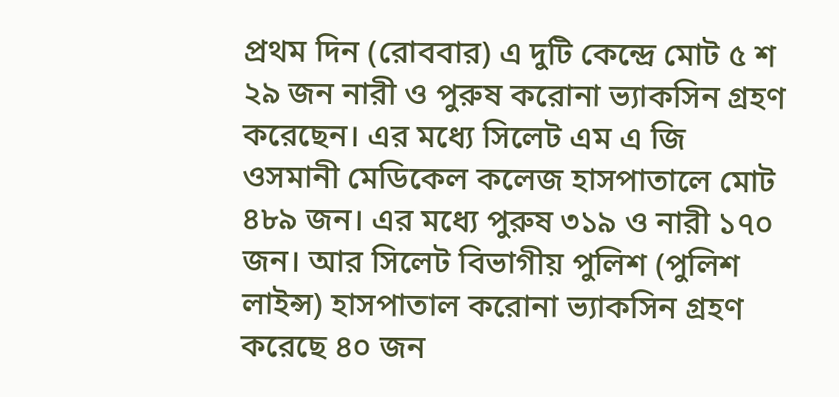প্রথম দিন (রোববার) এ দুটি কেন্দ্রে মোট ৫ শ ২৯ জন নারী ও পুরুষ করোনা ভ্যাকসিন গ্রহণ করেছেন। এর মধ্যে সিলেট এম এ জি ওসমানী মেডিকেল কলেজ হাসপাতালে মোট ৪৮৯ জন। এর মধ্যে পুরুষ ৩১৯ ও নারী ১৭০ জন। আর সিলেট বিভাগীয় পুলিশ (পুলিশ লাইন্স) হাসপাতাল করোনা ভ্যাকসিন গ্রহণ করেছে ৪০ জন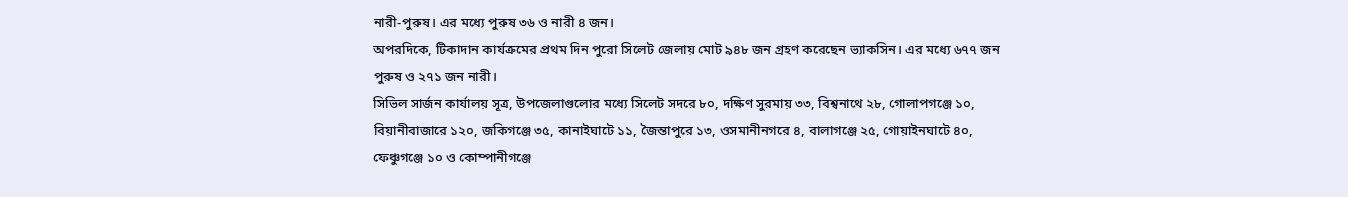নারী-পুরুষ। এর মধ্যে পুরুষ ৩৬ ও নারী ৪ জন।
অপরদিকে, টিকাদান কার্যক্রমের প্রথম দিন পুরো সিলেট জেলায় মোট ৯৪৮ জন গ্রহণ করেছেন ভ্যাকসিন। এর মধ্যে ৬৭৭ জন পুরুষ ও ২৭১ জন নারী।
সিভিল সার্জন কার্যালয় সূত্র, উপজেলাগুলোর মধ্যে সিলেট সদরে ৮০, দক্ষিণ সুরমায় ৩৩, বিশ্বনাথে ২৮, গোলাপগঞ্জে ১০, বিয়ানীবাজারে ১২০, জকিগঞ্জে ৩৫, কানাইঘাটে ১১, জৈন্তাপুরে ১৩, ওসমানীনগরে ৪, বালাগঞ্জে ২৫, গোয়াইনঘাটে ৪০, ফেঞ্চুগঞ্জে ১০ ও কোম্পানীগঞ্জে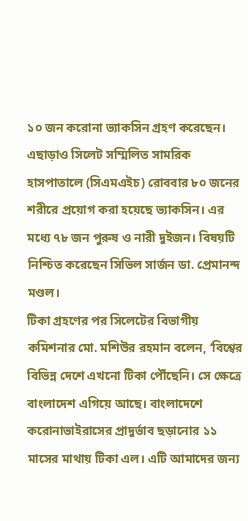১০ জন করোনা ভ্যাকসিন গ্রহণ করেছেন।
এছাড়াও সিলেট সম্মিলিত সামরিক হাসপাতালে (সিএমএইচ) রোববার ৮০ জনের শরীরে প্রয়োগ করা হয়েছে ভ্যাকসিন। এর মধ্যে ৭৮ জন পুরুষ ও নারী দুইজন। বিষয়টি নিশ্চিত করেছেন সিভিল সার্জন ডা. প্রেমানন্দ মণ্ডল।
টিকা গ্রহণের পর সিলেটের বিভাগীয় কমিশনার মো. মশিউর রহমান বলেন, ‘বিশ্বের বিভিন্ন দেশে এখনো টিকা পৌঁছেনি। সে ক্ষেত্রে বাংলাদেশ এগিয়ে আছে। বাংলাদেশে করোনাভাইরাসের প্রাদুর্ভাব ছড়ানোর ১১ মাসের মাথায় টিকা এল। এটি আমাদের জন্য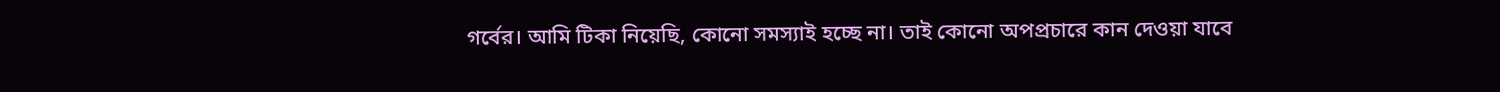গর্বের। আমি টিকা নিয়েছি, কোনো সমস্যাই হচ্ছে না। তাই কোনো অপপ্রচারে কান দেওয়া যাবে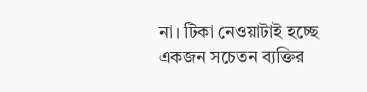না। টিকা নেওয়াটাই হচ্ছে একজন সচেতন ব্যক্তির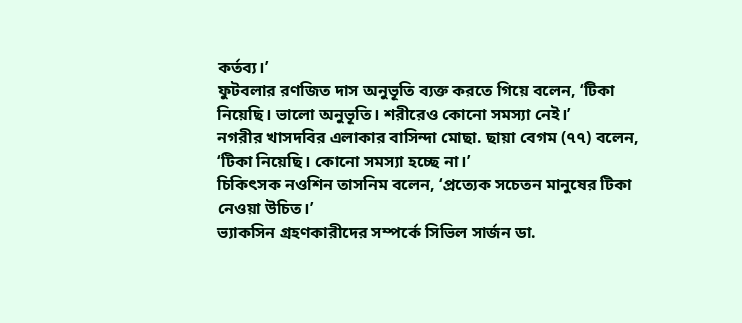কর্তব্য।’
ফুটবলার রণজিত দাস অনুভূতি ব্যক্ত করতে গিয়ে বলেন, ‘টিকা নিয়েছি। ভালো অনুভূতি। শরীরেও কোনো সমস্যা নেই।’
নগরীর খাসদবির এলাকার বাসিন্দা মোছা. ছায়া বেগম (৭৭) বলেন, ‘টিকা নিয়েছি। কোনো সমস্যা হচ্ছে না।’
চিকিৎসক নওশিন তাসনিম বলেন, ‘প্রত্যেক সচেতন মানুষের টিকা নেওয়া উচিত।’
ভ্যাকসিন গ্রহণকারীদের সম্পর্কে সিভিল সার্জন ডা.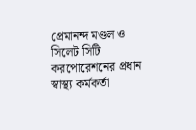প্রেমানন্দ মণ্ডল ও সিলেট সিটি করপোরেশনের প্রধান স্বাস্থ্য কর্মকর্তা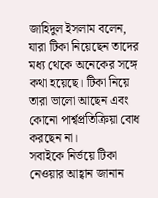জাহিদুল ইসলাম বলেন, যারা টিকা নিয়েছেন তাদের মধ্য থেকে অনেকের সঙ্গে কথা হয়েছে। টিকা নিয়ে তারা ভালো আছেন এবং কোনো পার্শ্বপ্রতিক্রিয়া বোধ করছেন না।
সবাইকে নির্ভয়ে টিকা নেওয়ার আহ্বান জানান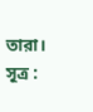তারা।
সূত্র :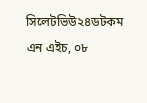সিলেটভিউ২৪ডটকম
এন এইচ, ০৮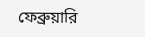ফেব্রুয়ারি